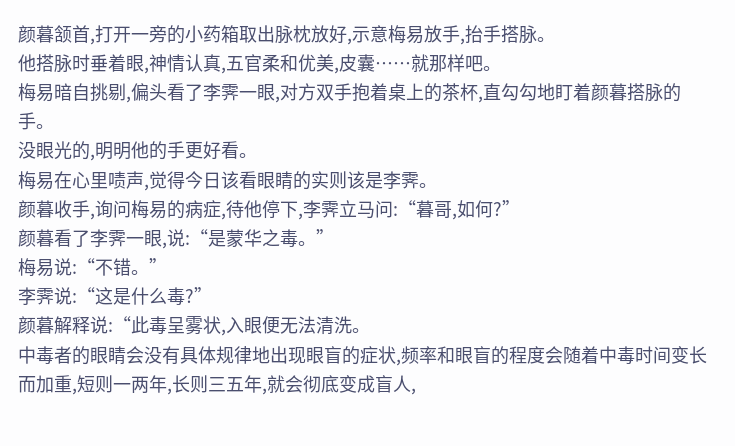颜暮颔首,打开一旁的小药箱取出脉枕放好,示意梅易放手,抬手搭脉。
他搭脉时垂着眼,神情认真,五官柔和优美,皮囊……就那样吧。
梅易暗自挑剔,偏头看了李霁一眼,对方双手抱着桌上的茶杯,直勾勾地盯着颜暮搭脉的手。
没眼光的,明明他的手更好看。
梅易在心里啧声,觉得今日该看眼睛的实则该是李霁。
颜暮收手,询问梅易的病症,待他停下,李霁立马问:“暮哥,如何?”
颜暮看了李霁一眼,说:“是蒙华之毒。”
梅易说:“不错。”
李霁说:“这是什么毒?”
颜暮解释说:“此毒呈雾状,入眼便无法清洗。
中毒者的眼睛会没有具体规律地出现眼盲的症状,频率和眼盲的程度会随着中毒时间变长而加重,短则一两年,长则三五年,就会彻底变成盲人,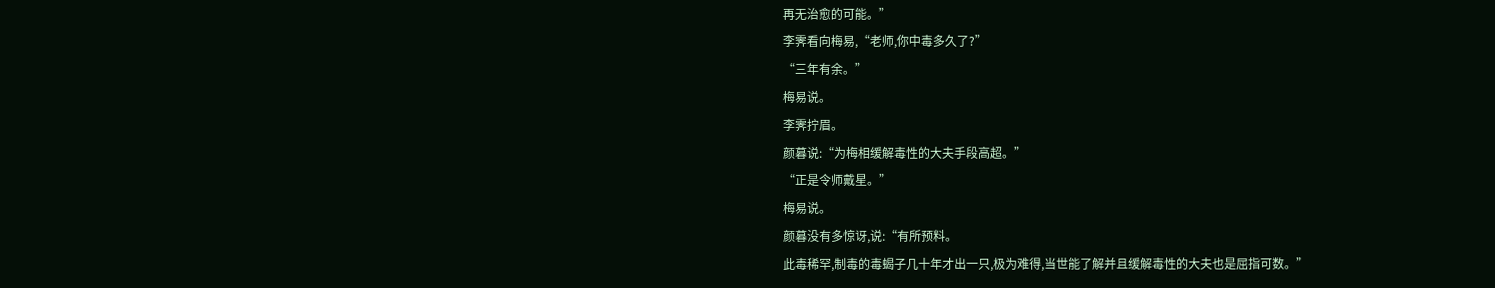再无治愈的可能。”
李霁看向梅易,“老师,你中毒多久了?”
“三年有余。”
梅易说。
李霁拧眉。
颜暮说:“为梅相缓解毒性的大夫手段高超。”
“正是令师戴星。”
梅易说。
颜暮没有多惊讶,说:“有所预料。
此毒稀罕,制毒的毒蝎子几十年才出一只,极为难得,当世能了解并且缓解毒性的大夫也是屈指可数。”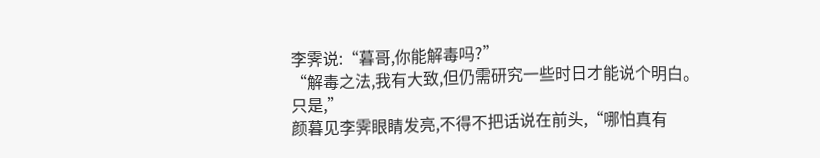李霁说:“暮哥,你能解毒吗?”
“解毒之法,我有大致,但仍需研究一些时日才能说个明白。
只是,”
颜暮见李霁眼睛发亮,不得不把话说在前头,“哪怕真有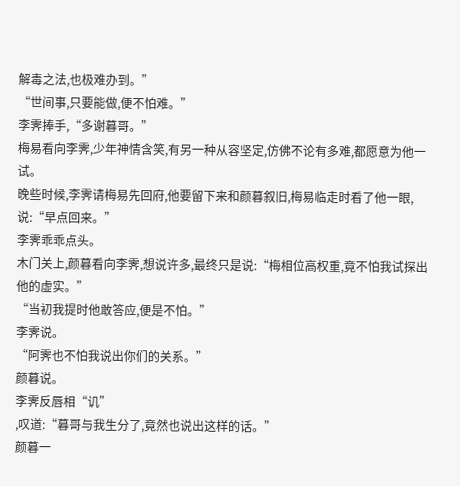解毒之法,也极难办到。”
“世间事,只要能做,便不怕难。”
李霁捧手,“多谢暮哥。”
梅易看向李霁,少年神情含笑,有另一种从容坚定,仿佛不论有多难,都愿意为他一试。
晚些时候,李霁请梅易先回府,他要留下来和颜暮叙旧,梅易临走时看了他一眼,说:“早点回来。”
李霁乖乖点头。
木门关上,颜暮看向李霁,想说许多,最终只是说:“梅相位高权重,竟不怕我试探出他的虚实。”
“当初我提时他敢答应,便是不怕。”
李霁说。
“阿霁也不怕我说出你们的关系。”
颜暮说。
李霁反唇相“讥”
,叹道:“暮哥与我生分了,竟然也说出这样的话。”
颜暮一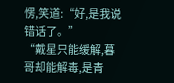愣,笑道:“好,是我说错话了。”
“戴星只能缓解,暮哥却能解毒,是青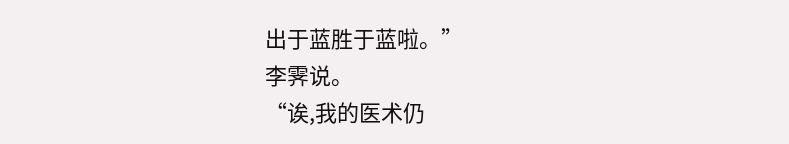出于蓝胜于蓝啦。”
李霁说。
“诶,我的医术仍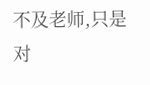不及老师,只是对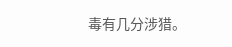毒有几分涉猎。